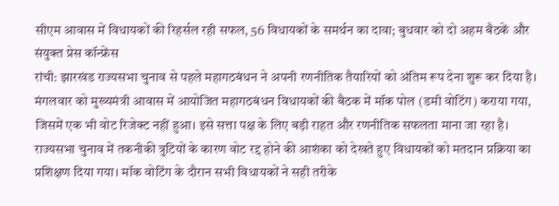सीएम आवास में विधायकों की रिहर्सल रही सफल, 56 विधायकों के समर्थन का दावा; बुधवार को दो अहम बैठकें और संयुक्त प्रेस कॉन्फ्रेंस
रांची: झारखंड राज्यसभा चुनाव से पहले महागठबंधन ने अपनी रणनीतिक तैयारियों को अंतिम रूप देना शुरू कर दिया है। मंगलवार को मुख्यमंत्री आवास में आयोजित महागठबंधन विधायकों की बैठक में मॉक पोल (डमी वोटिंग) कराया गया, जिसमें एक भी वोट रिजेक्ट नहीं हुआ। इसे सत्ता पक्ष के लिए बड़ी राहत और रणनीतिक सफलता माना जा रहा है।
राज्यसभा चुनाव में तकनीकी त्रुटियों के कारण वोट रद्द होने की आशंका को देखते हुए विधायकों को मतदान प्रक्रिया का प्रशिक्षण दिया गया। मॉक वोटिंग के दौरान सभी विधायकों ने सही तरीके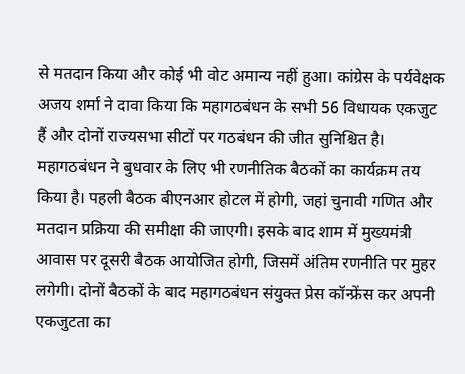से मतदान किया और कोई भी वोट अमान्य नहीं हुआ। कांग्रेस के पर्यवेक्षक अजय शर्मा ने दावा किया कि महागठबंधन के सभी 56 विधायक एकजुट हैं और दोनों राज्यसभा सीटों पर गठबंधन की जीत सुनिश्चित है।
महागठबंधन ने बुधवार के लिए भी रणनीतिक बैठकों का कार्यक्रम तय किया है। पहली बैठक बीएनआर होटल में होगी, जहां चुनावी गणित और मतदान प्रक्रिया की समीक्षा की जाएगी। इसके बाद शाम में मुख्यमंत्री आवास पर दूसरी बैठक आयोजित होगी, जिसमें अंतिम रणनीति पर मुहर लगेगी। दोनों बैठकों के बाद महागठबंधन संयुक्त प्रेस कॉन्फ्रेंस कर अपनी एकजुटता का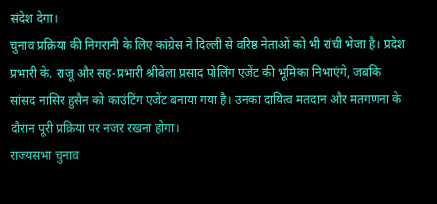संदेश देगा।
चुनाव प्रक्रिया की निगरानी के लिए कांग्रेस ने दिल्ली से वरिष्ठ नेताओं को भी रांची भेजा है। प्रदेश प्रभारी के. राजू और सह-प्रभारी श्रीबेला प्रसाद पोलिंग एजेंट की भूमिका निभाएंगे, जबकि सांसद नासिर हुसैन को काउंटिंग एजेंट बनाया गया है। उनका दायित्व मतदान और मतगणना के दौरान पूरी प्रक्रिया पर नजर रखना होगा।
राज्यसभा चुनाव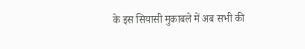के इस सियासी मुकाबले में अब सभी की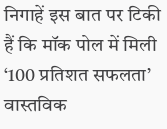निगाहें इस बात पर टिकी हैं कि मॉक पोल में मिली ‘100 प्रतिशत सफलता’ वास्तविक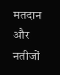मतदान और नतीजों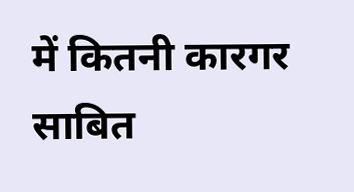में कितनी कारगर साबित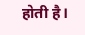होती है।